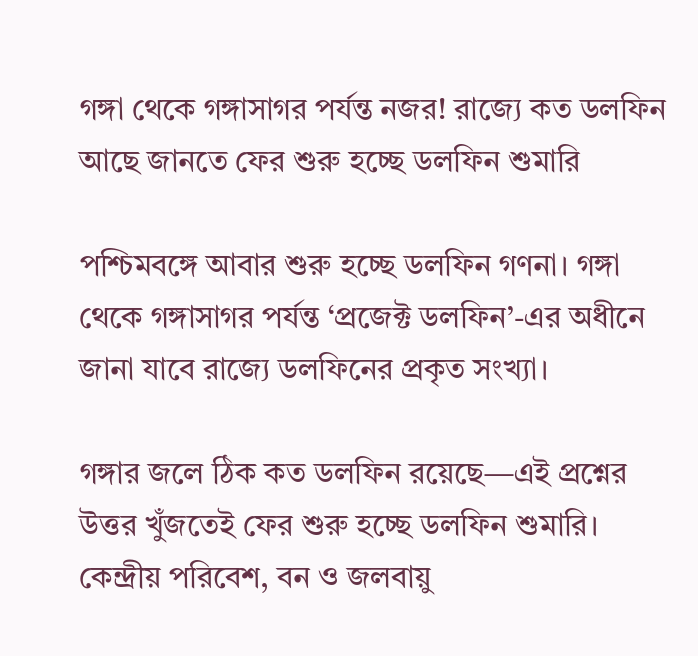গঙ্গা থেকে গঙ্গাসাগর পর্যন্ত নজর! রাজ্যে কত ডলফিন আছে জানতে ফের শুরু হচ্ছে ডলফিন শুমারি

পশ্চিমবঙ্গে আবার শুরু হচ্ছে ডলফিন গণনা। গঙ্গা থেকে গঙ্গাসাগর পর্যন্ত ‘প্রজেক্ট ডলফিন’-এর অধীনে জানা যাবে রাজ্যে ডলফিনের প্রকৃত সংখ্যা।

গঙ্গার জলে ঠিক কত ডলফিন রয়েছে—এই প্রশ্নের উত্তর খুঁজতেই ফের শুরু হচ্ছে ডলফিন শুমারি। কেন্দ্রীয় পরিবেশ, বন ও জলবায়ু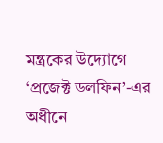মন্ত্রকের উদ্যোগে ‘প্রজেক্ট ডলফিন’-এর অধীনে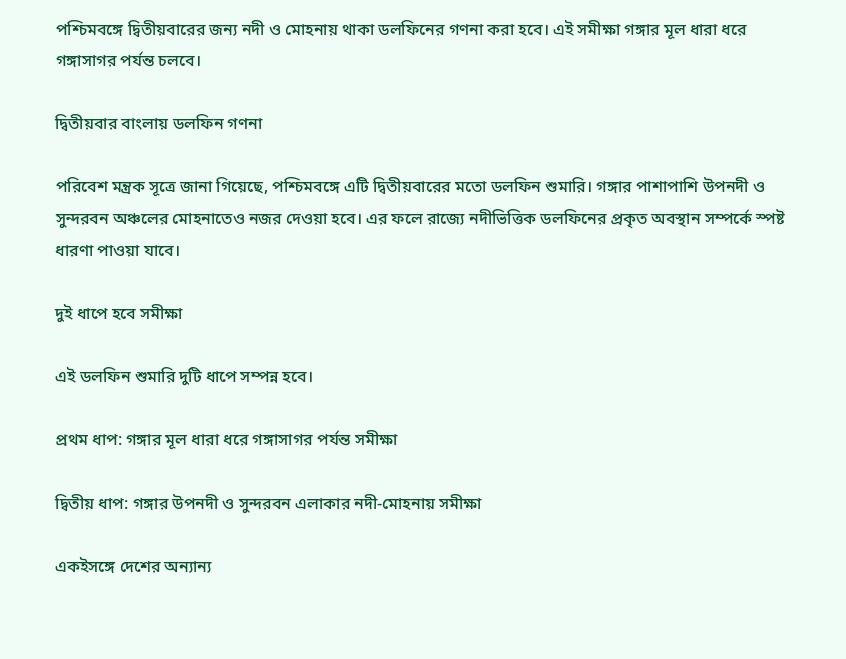পশ্চিমবঙ্গে দ্বিতীয়বারের জন্য নদী ও মোহনায় থাকা ডলফিনের গণনা করা হবে। এই সমীক্ষা গঙ্গার মূল ধারা ধরে গঙ্গাসাগর পর্যন্ত চলবে।

দ্বিতীয়বার বাংলায় ডলফিন গণনা

পরিবেশ মন্ত্রক সূত্রে জানা গিয়েছে, পশ্চিমবঙ্গে এটি দ্বিতীয়বারের মতো ডলফিন শুমারি। গঙ্গার পাশাপাশি উপনদী ও সুন্দরবন অঞ্চলের মোহনাতেও নজর দেওয়া হবে। এর ফলে রাজ্যে নদীভিত্তিক ডলফিনের প্রকৃত অবস্থান সম্পর্কে স্পষ্ট ধারণা পাওয়া যাবে।

দুই ধাপে হবে সমীক্ষা

এই ডলফিন শুমারি দুটি ধাপে সম্পন্ন হবে।

প্রথম ধাপ: গঙ্গার মূল ধারা ধরে গঙ্গাসাগর পর্যন্ত সমীক্ষা

দ্বিতীয় ধাপ: গঙ্গার উপনদী ও সুন্দরবন এলাকার নদী-মোহনায় সমীক্ষা

একইসঙ্গে দেশের অন্যান্য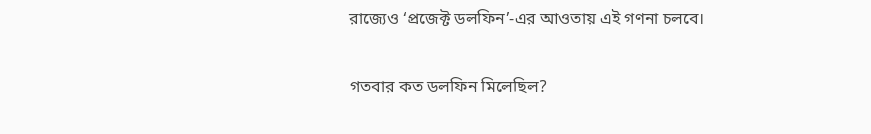রাজ্যেও ‘প্রজেক্ট ডলফিন’-এর আওতায় এই গণনা চলবে।

গতবার কত ডলফিন মিলেছিল?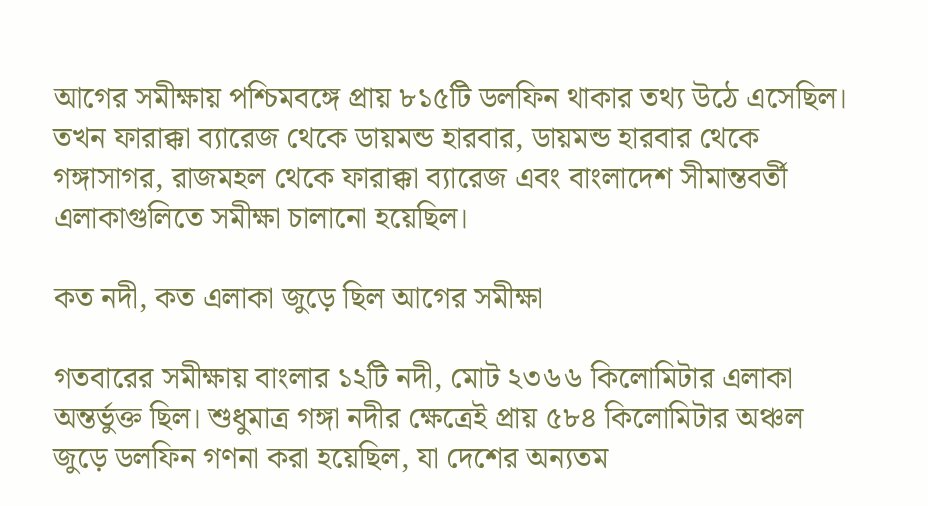আগের সমীক্ষায় পশ্চিমবঙ্গে প্রায় ৮১৫টি ডলফিন থাকার তথ্য উঠে এসেছিল। তখন ফারাক্কা ব্যারেজ থেকে ডায়মন্ড হারবার, ডায়মন্ড হারবার থেকে গঙ্গাসাগর, রাজমহল থেকে ফারাক্কা ব্যারেজ এবং বাংলাদেশ সীমান্তবর্তী এলাকাগুলিতে সমীক্ষা চালানো হয়েছিল।

কত নদী, কত এলাকা জুড়ে ছিল আগের সমীক্ষা

গতবারের সমীক্ষায় বাংলার ১২টি নদী, মোট ২৩৬৬ কিলোমিটার এলাকা অন্তর্ভুক্ত ছিল। শুধুমাত্র গঙ্গা নদীর ক্ষেত্রেই প্রায় ৫৮৪ কিলোমিটার অঞ্চল জুড়ে ডলফিন গণনা করা হয়েছিল, যা দেশের অন্যতম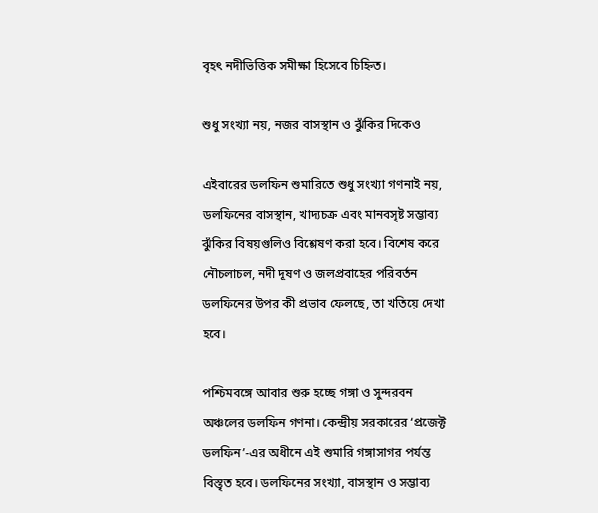বৃহৎ নদীভিত্তিক সমীক্ষা হিসেবে চিহ্নিত।

শুধু সংখ্যা নয়, নজর বাসস্থান ও ঝুঁকির দিকেও

এইবারের ডলফিন শুমারিতে শুধু সংখ্যা গণনাই নয়, ডলফিনের বাসস্থান, খাদ্যচক্র এবং মানবসৃষ্ট সম্ভাব্য ঝুঁকির বিষয়গুলিও বিশ্লেষণ করা হবে। বিশেষ করে নৌচলাচল, নদী দূষণ ও জলপ্রবাহের পরিবর্তন ডলফিনের উপর কী প্রভাব ফেলছে, তা খতিয়ে দেখা হবে।

পশ্চিমবঙ্গে আবার শুরু হচ্ছে গঙ্গা ও সুন্দরবন অঞ্চলের ডলফিন গণনা। কেন্দ্রীয় সরকারের ‘প্রজেক্ট ডলফিন’-এর অধীনে এই শুমারি গঙ্গাসাগর পর্যন্ত বিস্তৃত হবে। ডলফিনের সংখ্যা, বাসস্থান ও সম্ভাব্য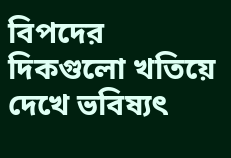বিপদের দিকগুলো খতিয়ে দেখে ভবিষ্যৎ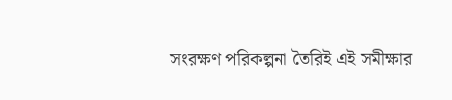সংরক্ষণ পরিকল্পনা তৈরিই এই সমীক্ষার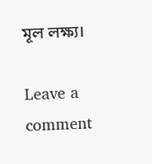মূল লক্ষ্য।

Leave a comment